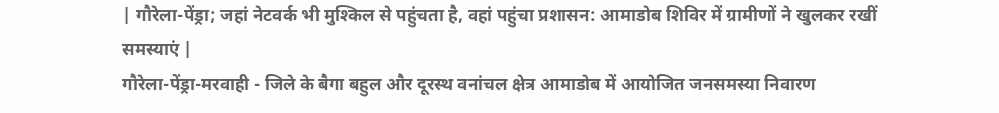| गौरेला-पेंड्रा; जहां नेटवर्क भी मुश्किल से पहुंचता है, वहां पहुंचा प्रशासन: आमाडोब शिविर में ग्रामीणों ने खुलकर रखीं समस्याएं |
गौरेला-पेंड्रा-मरवाही - जिले के बैगा बहुल और दूरस्थ वनांचल क्षेत्र आमाडोब में आयोजित जनसमस्या निवारण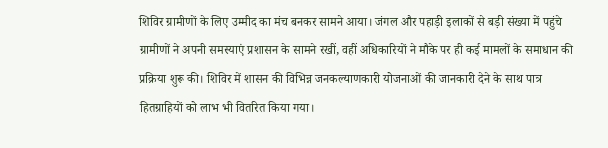शिविर ग्रामीणों के लिए उम्मीद का मंच बनकर सामने आया। जंगल और पहाड़ी इलाकों से बड़ी संख्या में पहुंचे ग्रामीणों ने अपनी समस्याएं प्रशासन के सामने रखीं, वहीं अधिकारियों ने मौके पर ही कई मामलों के समाधान की प्रक्रिया शुरू की। शिविर में शासन की विभिन्न जनकल्याणकारी योजनाओं की जानकारी देने के साथ पात्र हितग्राहियों को लाभ भी वितरित किया गया।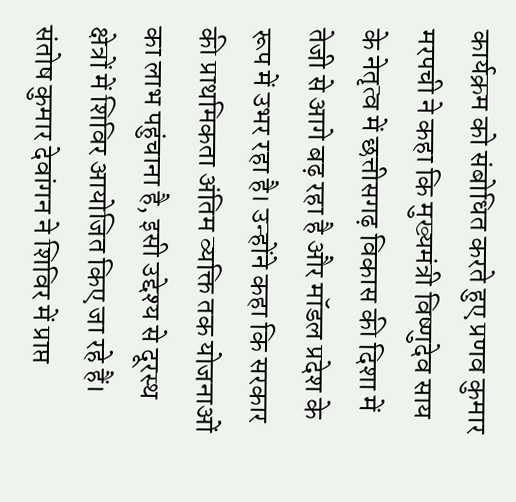कार्यक्रम को संबोधित करते हुए प्रणव कुमार मरपची ने कहा कि मुख्यमंत्री विष्णुदेव साय के नेतृत्व में छत्तीसगढ़ विकास की दिशा में तेजी से आगे बढ़ रहा है और मॉडल प्रदेश के रूप में उभर रहा है। उन्होंने कहा कि सरकार की प्राथमिकता अंतिम व्यक्ति तक योजनाओं का लाभ पहुंचाना है, इसी उद्देश्य से दूरस्थ क्षेत्रों में शिविर आयोजित किए जा रहे हैं।
संतोष कुमार देवांगन ने शिविर में प्राप्त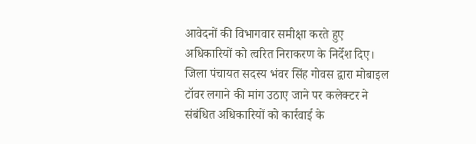आवेदनों की विभागवार समीक्षा करते हुए अधिकारियों को त्वरित निराकरण के निर्देश दिए। जिला पंचायत सदस्य भंवर सिंह गोवस द्वारा मोबाइल टॉवर लगाने की मांग उठाए जाने पर कलेक्टर ने संबंधित अधिकारियों को कार्रवाई के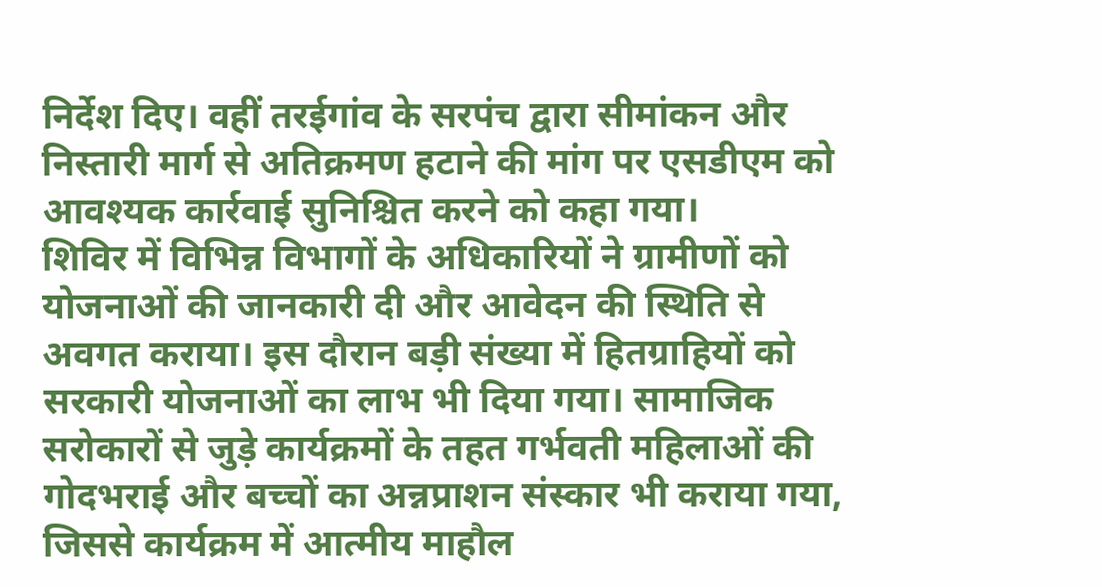निर्देश दिए। वहीं तरईगांव के सरपंच द्वारा सीमांकन और निस्तारी मार्ग से अतिक्रमण हटाने की मांग पर एसडीएम को आवश्यक कार्रवाई सुनिश्चित करने को कहा गया।
शिविर में विभिन्न विभागों के अधिकारियों ने ग्रामीणों को योजनाओं की जानकारी दी और आवेदन की स्थिति से अवगत कराया। इस दौरान बड़ी संख्या में हितग्राहियों को सरकारी योजनाओं का लाभ भी दिया गया। सामाजिक सरोकारों से जुड़े कार्यक्रमों के तहत गर्भवती महिलाओं की गोदभराई और बच्चों का अन्नप्राशन संस्कार भी कराया गया, जिससे कार्यक्रम में आत्मीय माहौल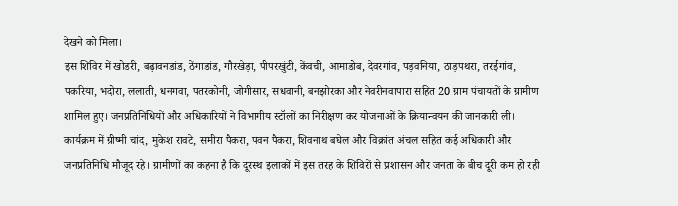देखने को मिला।
इस शिविर में खोडरी, बढ़ावनडांड, ठेंगाडांड, गौरखेड़ा, पीपरखुंटी, केंवची, आमाडोब, देवरगांव, पड़वनिया, ठाड़पथरा, तरईगांव, पकरिया, भदोरा, ललाती, धनगवा, पतरकोनी, जोगीसार, सधवानी, बनझोरका और नेवरीनवापारा सहित 20 ग्राम पंचायतों के ग्रामीण शामिल हुए। जनप्रतिनिधियों और अधिकारियों ने विभागीय स्टॉलों का निरीक्षण कर योजनाओं के क्रियान्वयन की जानकारी ली।
कार्यक्रम में ग्रीष्मी चांद, मुकेश रावटे, समीरा पैकरा, पवन पैकरा, शिवनाथ बघेल और विक्रांत अंचल सहित कई अधिकारी और जनप्रतिनिधि मौजूद रहे। ग्रामीणों का कहना है कि दूरस्थ इलाकों में इस तरह के शिविरों से प्रशासन और जनता के बीच दूरी कम हो रही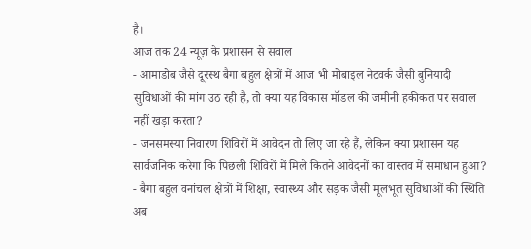है।
आज तक 24 न्यूज़ के प्रशासन से सवाल
- आमाडोब जैसे दूरस्थ बैगा बहुल क्षेत्रों में आज भी मोबाइल नेटवर्क जैसी बुनियादी सुविधाओं की मांग उठ रही है, तो क्या यह विकास मॉडल की जमीनी हकीकत पर सवाल नहीं खड़ा करता?
- जनसमस्या निवारण शिविरों में आवेदन तो लिए जा रहे हैं, लेकिन क्या प्रशासन यह सार्वजनिक करेगा कि पिछली शिविरों में मिले कितने आवेदनों का वास्तव में समाधान हुआ?
- बैगा बहुल वनांचल क्षेत्रों में शिक्षा, स्वास्थ्य और सड़क जैसी मूलभूत सुविधाओं की स्थिति अब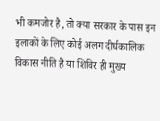भी कमजोर है, तो क्या सरकार के पास इन इलाकों के लिए कोई अलग दीर्घकालिक विकास नीति है या शिविर ही मुख्य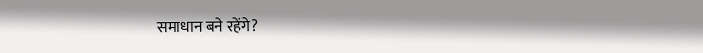समाधान बने रहेंगे?